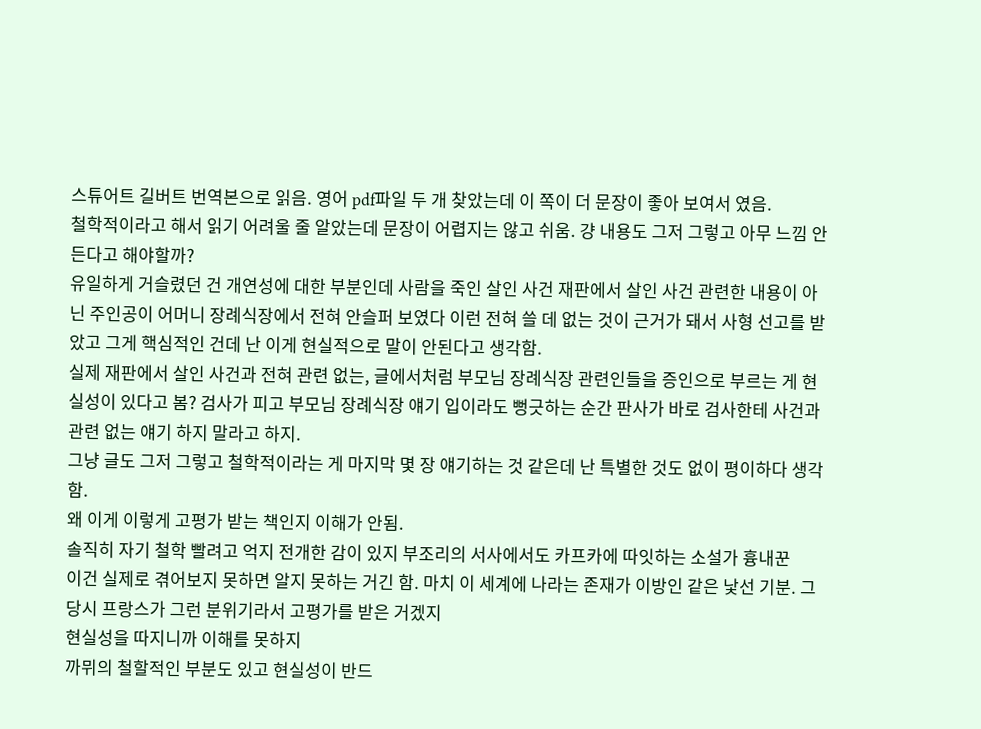스튜어트 길버트 번역본으로 읽음. 영어 pdf파일 두 개 찾았는데 이 쪽이 더 문장이 좋아 보여서 였음.
철학적이라고 해서 읽기 어려울 줄 알았는데 문장이 어렵지는 않고 쉬움. 걍 내용도 그저 그렇고 아무 느낌 안든다고 해야할까?
유일하게 거슬렸던 건 개연성에 대한 부분인데 사람을 죽인 살인 사건 재판에서 살인 사건 관련한 내용이 아닌 주인공이 어머니 장례식장에서 전혀 안슬퍼 보였다 이런 전혀 쓸 데 없는 것이 근거가 돼서 사형 선고를 받았고 그게 핵심적인 건데 난 이게 현실적으로 말이 안된다고 생각함.
실제 재판에서 살인 사건과 전혀 관련 없는, 글에서처럼 부모님 장례식장 관련인들을 증인으로 부르는 게 현실성이 있다고 봄? 검사가 피고 부모님 장례식장 얘기 입이라도 뻥긋하는 순간 판사가 바로 검사한테 사건과 관련 없는 얘기 하지 말라고 하지.
그냥 글도 그저 그렇고 철학적이라는 게 마지막 몇 장 얘기하는 것 같은데 난 특별한 것도 없이 평이하다 생각함.
왜 이게 이렇게 고평가 받는 책인지 이해가 안됨.
솔직히 자기 철학 빨려고 억지 전개한 감이 있지 부조리의 서사에서도 카프카에 따잇하는 소설가 흉내꾼
이건 실제로 겪어보지 못하면 알지 못하는 거긴 함. 마치 이 세계에 나라는 존재가 이방인 같은 낯선 기분. 그 당시 프랑스가 그런 분위기라서 고평가를 받은 거겠지
현실성을 따지니까 이해를 못하지
까뮈의 철할적인 부분도 있고 현실성이 반드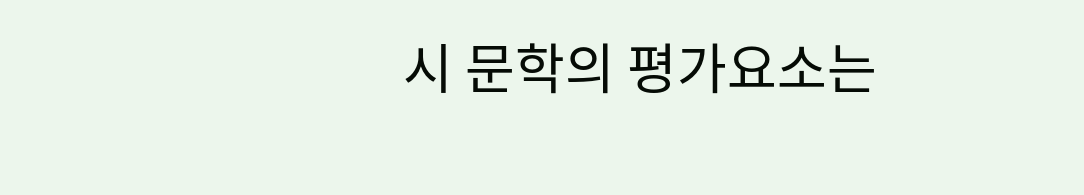시 문학의 평가요소는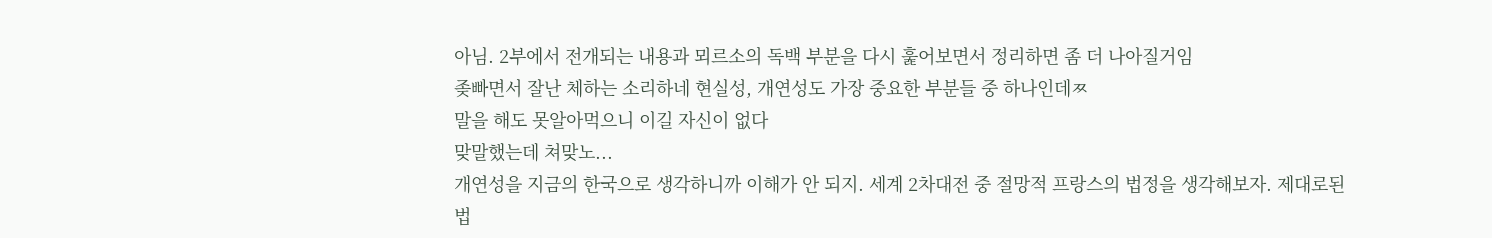아님. 2부에서 전개되는 내용과 뫼르소의 독백 부분을 다시 훑어보면서 정리하면 좀 더 나아질거임
좆빠면서 잘난 체하는 소리하네 현실성, 개연성도 가장 중요한 부분들 중 하나인데ㅉ
말을 해도 못알아먹으니 이길 자신이 없다
맞말했는데 쳐맞노...
개연성을 지금의 한국으로 생각하니까 이해가 안 되지. 세계 2차대전 중 절망적 프랑스의 법정을 생각해보자. 제대로된 법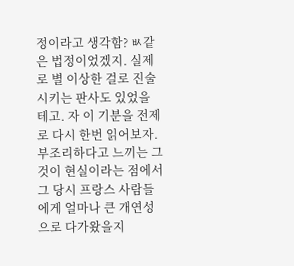정이라고 생각함? ㅄ같은 법정이었겠지. 실제로 별 이상한 걸로 진술시키는 판사도 있었을 테고. 자 이 기분을 전제로 다시 한번 읽어보자.
부조리하다고 느끼는 그것이 현실이라는 점에서 그 당시 프랑스 사람들에게 얼마나 큰 개연성으로 다가왔을지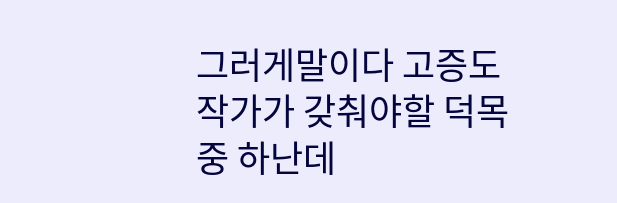그러게말이다 고증도 작가가 갖춰야할 덕목 중 하난데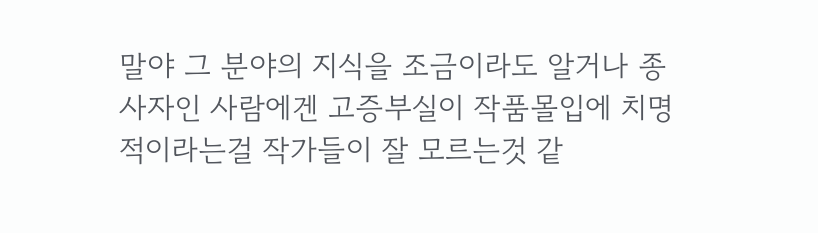말야 그 분야의 지식을 조금이라도 알거나 종사자인 사람에겐 고증부실이 작품몰입에 치명적이라는걸 작가들이 잘 모르는것 같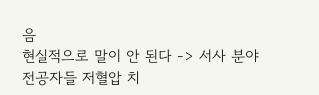음
현실적으로 말이 안 된다 -> 서사 분야 전공자들 저혈압 치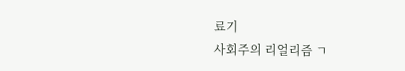료기
사회주의 리얼리즘 ㄱ